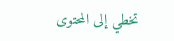تخطي إلى المحتوى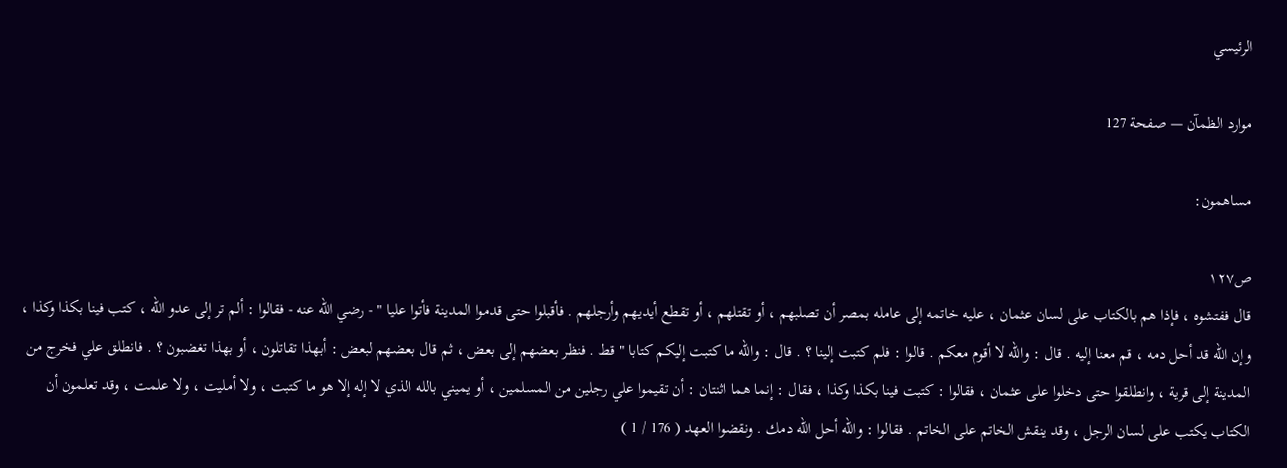الرئيسي

موارد الظمآن — صفحة 127

مساهمون:

ص١٢٧
قال ففتشوه ، فإذا هم بالكتاب على لسان عثمان ، عليه خاتمه إلى عامله بمصر أن تصلبهم ، أو تقتلهم ، أو تقطع أيديهم وأرجلهم . فأقبلوا حتى قدموا المدينة فأتوا عليا " - رضي الله عنه - فقالوا : ألم تر إلى عدو الله ، كتب فينا بكذا وكذا ، وإن الله قد أحل دمه ، قم معنا إليه . قال : والله لا أقوم معكم . قالوا : فلم كتبت إلينا ؟ . قال : والله ما كتبت إليكم كتابا " قط . فنظر بعضهم إلى بعض ، ثم قال بعضهم لبعض : أبهذا تقاتلون ، أو بهذا تغضبون ؟ . فانطلق علي فخرج من المدينة إلى قرية ، وانطلقوا حتى دخلوا على عثمان ، فقالوا : كتبت فينا بكذا وكذا ، فقال : إنما هما اثنتان : أن تقيموا علي رجلين من المسلمين ، أو يميني بالله الذي لا إله إلا هو ما كتبت ، ولا أمليت ، ولا علمت ، وقد تعلمون أن الكتاب يكتب على لسان الرجل ، وقد ينقش الخاتم على الخاتم . فقالوا : والله أحل الله دمك . ونقضوا العهد ( 176 / 1 )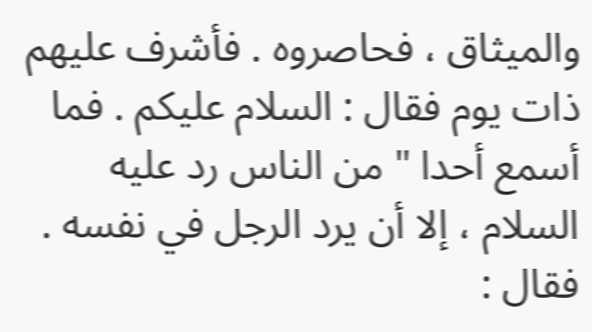والميثاق ، فحاصروه . فأشرف عليهم ذات يوم فقال : السلام عليكم . فما أسمع أحدا " من الناس رد عليه السلام ، إلا أن يرد الرجل في نفسه . فقال :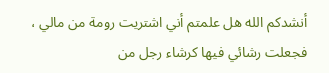أنشدكم الله هل علمتم أني اشتريت رومة من مالي ، فجعلت رشائي فيها كرشاء رجل من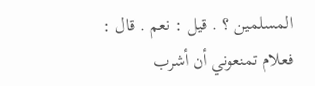المسلمين ؟ . قيل : نعم . قال : فعلام تمنعوني أن أشرب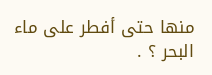منها حتى أفطر على ماء البحر ؟ .